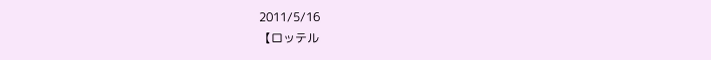2011/5/16
【ロッテル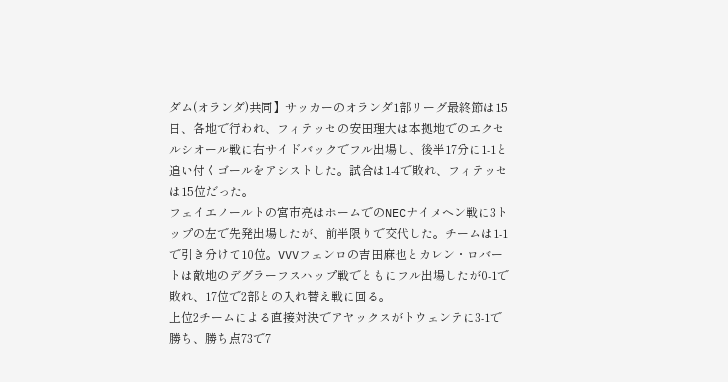ダム(オランダ)共同】サッカーのオランダ1部リーグ最終節は15日、各地で行われ、フィテッセの安田理大は本拠地でのエクセルシオール戦に右サイドバックでフル出場し、後半17分に1-1と追い付くゴールをアシストした。試合は1-4で敗れ、フィテッセは15位だった。
フェイエノールトの宮市亮はホームでのNECナイメヘン戦に3トップの左で先発出場したが、前半限りで交代した。チームは1-1で引き分けて10位。VVVフェンロの吉田麻也とカレン・ロバートは敵地のデグラーフスハップ戦でともにフル出場したが0-1で敗れ、17位で2部との入れ替え戦に回る。
上位2チームによる直接対決でアヤックスがトウェンテに3-1で勝ち、勝ち点73で7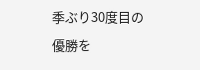季ぶり30度目の優勝を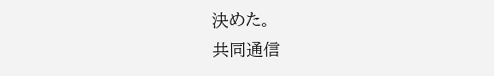決めた。
共同通信